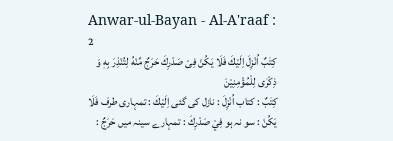Anwar-ul-Bayan - Al-A'raaf : 2
كِتٰبٌ اُنْزِلَ اِلَیْكَ فَلَا یَكُنْ فِیْ صَدْرِكَ حَرَجٌ مِّنْهُ لِتُنْذِرَ بِهٖ وَ ذِكْرٰى لِلْمُؤْمِنِیْنَ
كِتٰبٌ : کتاب اُنْزِلَ : نازل کی گئی اِلَيْكَ : تمہاری طرف فَلَا يَكُنْ : سو نہ ہو فِيْ صَدْرِكَ : تمہارے سینہ میں حَرَجٌ :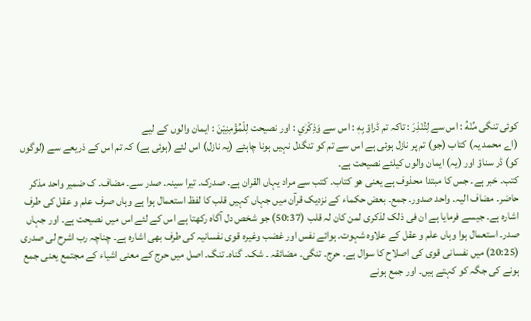کوئی تنگی مِّنْهُ : اس سے لِتُنْذِرَ : تاکہ تم ڈراؤ بِهٖ : اس سے وَذِكْرٰي : اور نصیحت لِلْمُؤْمِنِيْنَ : ایمان والوں کے لیے
(اے محمد یہ) کتاب (جو) تم پر نازل ہوئی ہے اس سے تم کو تنگدل نہیں ہونا چاہئے (یہ نازل) اس لئے (ہوئی ہے) کہ تم اس کے ذریعے سے (لوگوں کو) ڈر سناؤ اور (یہ) ایمان والوں کیلئے نصیحت ہے۔
کتب۔ خبر ہے۔ جس کا مبتدا محذوف ہے یعنی ھو کتاب۔ کتب سے مراد یہاں القران ہے۔ صدرک۔ تیرا سینہ۔ صدر سے۔ مضاف۔ ک ضمیر واحد مذکر حاضر۔ مضاف الیہ۔ واحد صدور۔ جمع۔ بعض حکماء کے نزدیک قرآن میں جہاں کہیں قلب کا لفظ استعمال ہوا ہے وہاں صرف علم و عقل کی طرف اشارہ ہے۔ جیسے فرمایا ہے ان فی ذلک لذکری لمن کان لہ قلب (50:37) جو شخص دل آگاہ رکھتا ہے اس کے لئے اس میں نصیحت ہے۔ اور جہاں صدر۔ استعمال ہوا وہاں علم و عقل کے علاوہ شہوت۔ ہوائے نفس اور غضب وغیرہ قوی نفسانیہ کی طرف بھی اشارہ ہے۔ چناچہ رب اشرح لی صدری (20:25) میں نفسانی قوی کی اصلاح کا سوال ہے۔ حرج۔ تنگی۔ مضائقہ ۔ شک۔ گناہ۔ تنگ۔ اصل میں حرج کے معنی اشیاء کے مجتمع یعنی جمع ہونے کی جگہ کو کہتے ہیں۔ اور جمع ہونے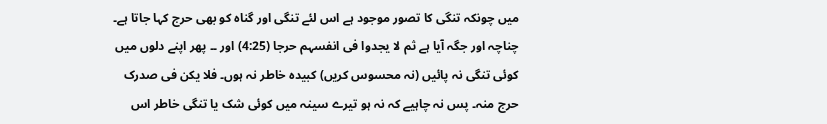میں چونکہ تنگی کا تصور موجود ہے اس لئے تنگی اور گناہ کو بھی حرج کہا جاتا ہے۔ چناچہ اور جگہ آیا ہے ثم لا یجدوا فی انفسہم حرجا (4:25) اور ۔۔ پھر اپنے دلوں میں کوئی تنگی نہ پائیں (نہ محسوس کریں) کبیدہ خاطر نہ ہوں۔ فلا یکن فی صدرک حرج منہ۔ پس نہ چاہیے کہ نہ ہو تیرے سینہ میں کوئی شک یا تنگی خاطر اس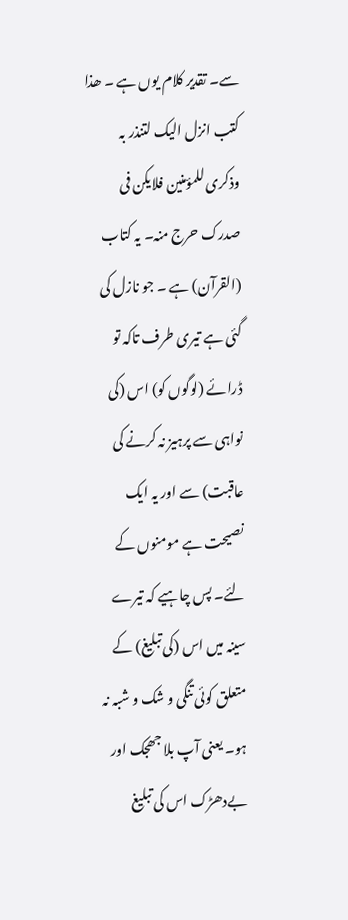سے۔ تقدیر کلام یوں ہے ۔ ھذا کتب انزل الیک لتنذر بہ وذکری للمؤمنین فلایکن فی صدرک حرج منہ۔ یہ کتاب (القرآن) ہے ۔ جو نازل کی گئی ہے تیری طرف تاکہ تو ڈرائے (لوگوں کو) اس (کی نواہی سے پرہیز نہ کرنے کی عاقبت) سے اور یہ ایک نصیحت ہے مومنوں کے لئے۔ پس چاہیے کہ تیرے سینہ میں اس (کی تبلیغ) کے متعلق کوئی تنگی و شک و شبہ نہ ہو۔ یعنی آپ بلا جھجک اور بےدھڑک اس کی تبلیغ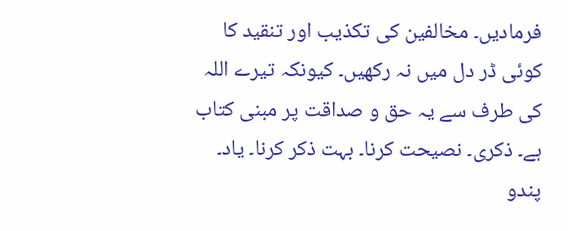فرمادیں۔ مخالفین کی تکذیب اور تنقید کا کوئی ڈر دل میں نہ رکھیں۔ کیونکہ تیرے اللہ کی طرف سے یہ حق و صداقت پر مبنی کتاب ہے۔ ذکری۔ نصیحت کرنا۔ بہت ذکر کرنا۔ یاد۔ پندو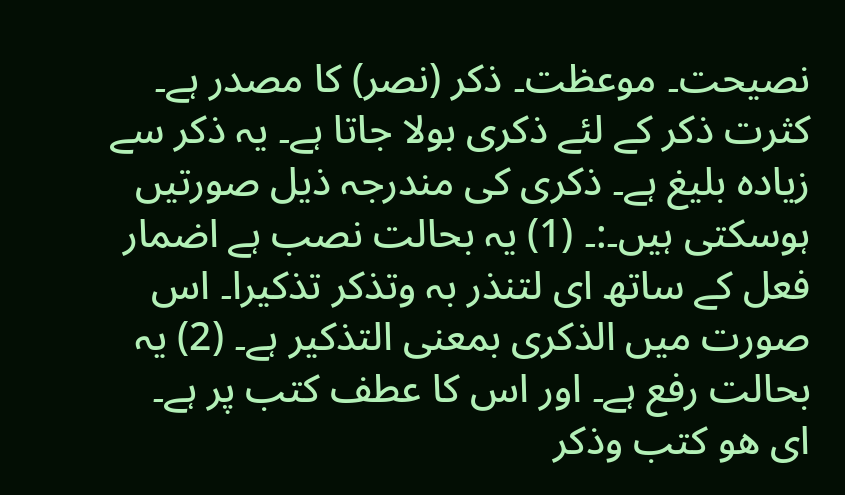نصیحت۔ موعظت۔ ذکر (نصر) کا مصدر ہے۔ کثرت ذکر کے لئے ذکری بولا جاتا ہے۔ یہ ذکر سے زیادہ بلیغ ہے۔ ذکری کی مندرجہ ذیل صورتیں ہوسکتی ہیں۔:۔ (1) یہ بحالت نصب ہے اضمار فعل کے ساتھ ای لتنذر بہ وتذکر تذکیرا۔ اس صورت میں الذکری بمعنی التذکیر ہے۔ (2) یہ بحالت رفع ہے۔ اور اس کا عطف کتب پر ہے۔ ای ھو کتب وذکر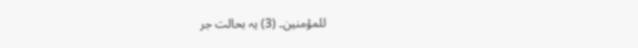للمؤمنین۔ (3) یہ بحالت جر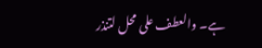ہے۔ والعطف علی محل لتنذر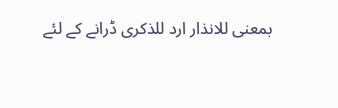بمعنی للانذار ارد للذکری ڈرانے کے لئے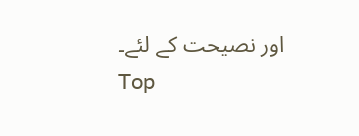اور نصیحت کے لئے۔
Top